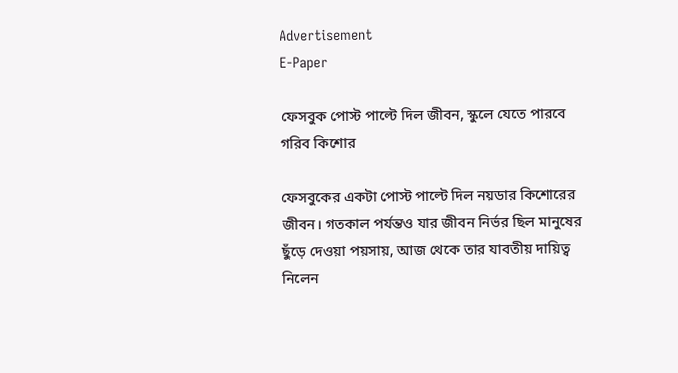Advertisement
E-Paper

ফেসবুক পোস্ট পাল্টে দিল জীবন, স্কুলে যেতে পারবে গরিব কিশোর

ফেসবুকের একটা পোস্ট পাল্টে দিল নয়ডার কিশোরের জীবন। গতকাল পর্যন্তও যার জীবন নির্ভর ছিল মানুষের ছুঁড়ে দেওয়া পয়সায়, আজ থেকে তার যাবতীয় দায়িত্ব নিলেন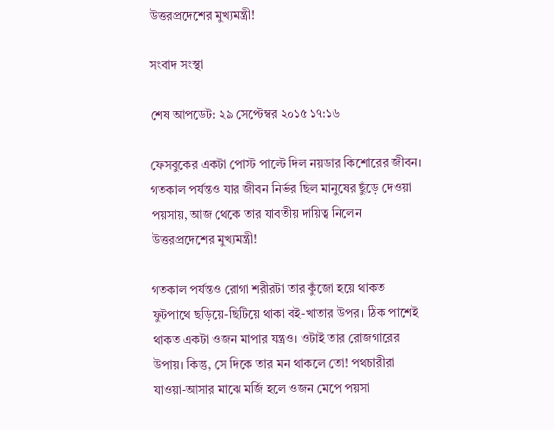উত্তরপ্রদেশের মুখ্যমন্ত্রী!

সংবাদ সংস্থা

শেষ আপডেট: ২৯ সেপ্টেম্বর ২০১৫ ১৭:১৬

ফেসবুকের একটা পোস্ট পাল্টে দিল নয়ডার কিশোরের জীবন। গতকাল পর্যন্তও যার জীবন নির্ভর ছিল মানুষের ছুঁড়ে দেওয়া পয়সায়, আজ থেকে তার যাবতীয় দায়িত্ব নিলেন উত্তরপ্রদেশের মুখ্যমন্ত্রী!

গতকাল পর্যন্তও রোগা শরীরটা তার কুঁজো হয়ে থাকত ফুটপাথে ছড়িয়ে-ছিটিয়ে থাকা বই-খাতার উপর। ঠিক পাশেই থাকত একটা ওজন মাপার যন্ত্রও। ওটাই তার রোজগারের উপায়। কিন্তু, সে দিকে তার মন থাকলে তো! পথচারীরা যাওয়া-আসার মাঝে মর্জি হলে ওজন মেপে পয়সা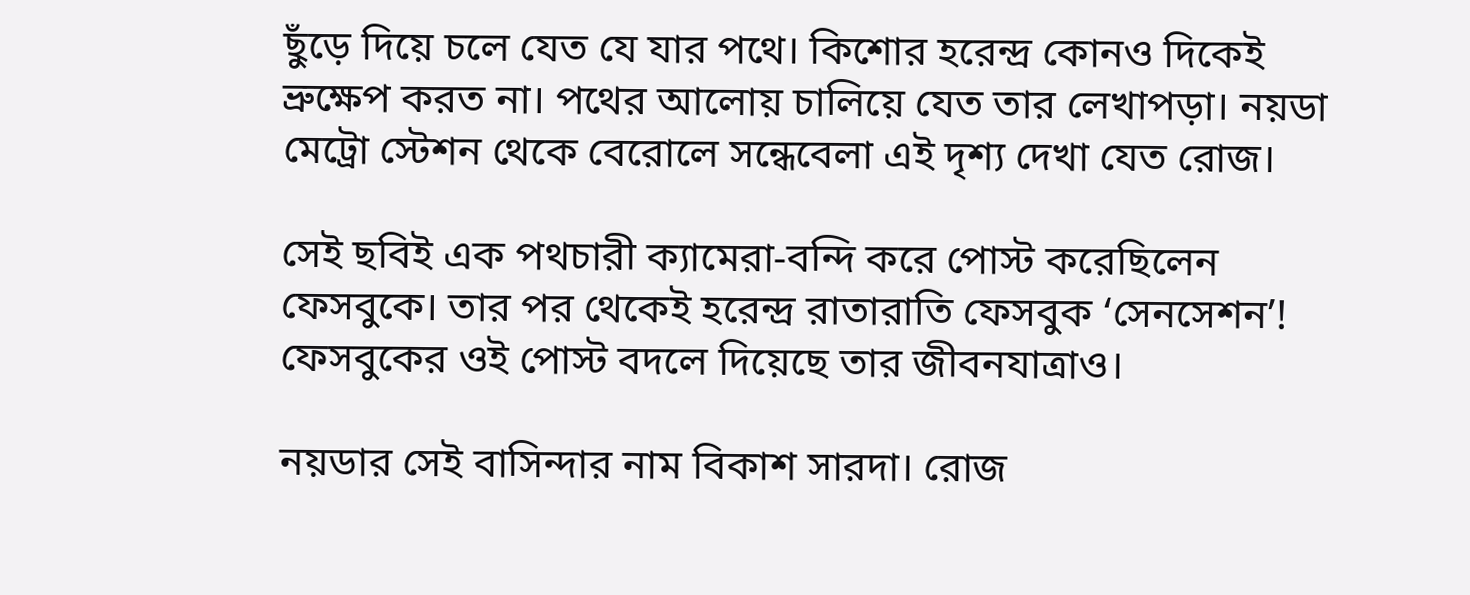ছুঁড়ে দিয়ে চলে যেত যে যার পথে। কিশোর হরেন্দ্র কোনও দিকেই ভ্রুক্ষেপ করত না। পথের আলোয় চালিয়ে যেত তার লেখাপড়া। নয়ডা মেট্রো স্টেশন থেকে বেরোলে সন্ধেবেলা এই দৃশ্য দেখা যেত রোজ।

সেই ছবিই এক পথচারী ক্যামেরা-বন্দি করে পোস্ট করেছিলেন ফেসবুকে। তার পর থেকেই হরেন্দ্র রাতারাতি ফেসবুক ‘সেনসেশন’! ফেসবুকের ওই পোস্ট বদলে দিয়েছে তার জীবনযাত্রাও।

নয়ডার সেই বাসিন্দার নাম বিকাশ সারদা। রোজ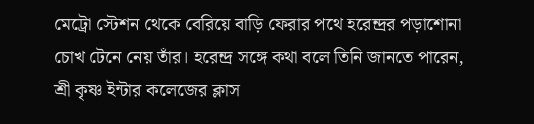মেট্রো স্টেশন থেকে বেরিয়ে বাড়ি ফেরার পথে হরেন্দ্রর পড়াশোনা চোখ টেনে নেয় তাঁর। হরেন্দ্র সঙ্গে কথা বলে তিনি জানতে পারেন, শ্রী কৃষ্ণ ইন্টার কলেজের ক্লাস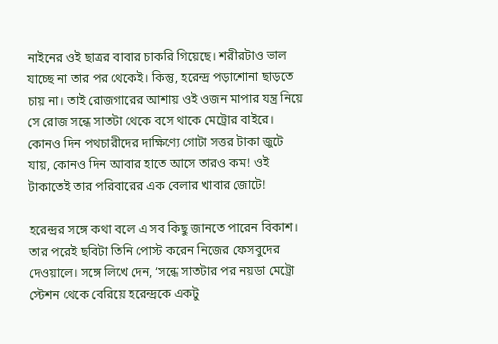নাইনের ওই ছাত্রর বাবার চাকরি গিয়েছে। শরীরটাও ভাল যাচ্ছে না তার পর থেকেই। কিন্তু, হরেন্দ্র পড়াশোনা ছাড়তে চায় না। তাই রোজগারের আশায় ওই ওজন মাপার যন্ত্র নিয়ে সে রোজ সন্ধে সাতটা থেকে বসে থাকে মেট্রোর বাইরে। কোনও দিন পথচারীদের দাক্ষিণ্যে গোটা সত্তর টাকা জুটে যায়, কোনও দিন আবার হাতে আসে তারও কম! ওই টাকাতেই তার পরিবারের এক বেলার খাবার জোটে!

হরেন্দ্রর সঙ্গে কথা বলে এ সব কিছু জানতে পারেন বিকাশ। তার পরেই ছবিটা তিনি পোস্ট করেন নিজের ফেসবুদের দেওয়ালে। সঙ্গে লিখে দেন, ‘সন্ধে সাতটার পর নয়ডা মেট্রো স্টেশন থেকে বেরিয়ে হরেন্দ্রকে একটু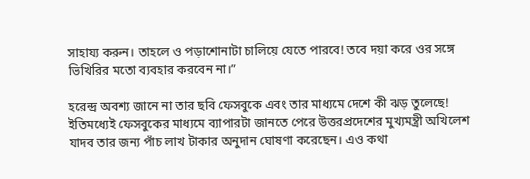সাহায্য করুন। তাহলে ও পড়াশোনাটা চালিয়ে যেতে পারবে! তবে দয়া করে ওর সঙ্গে ভিখিরির মতো ব্যবহার করবেন না।”

হরেন্দ্র অবশ্য জানে না তার ছবি ফেসবুকে এবং তার মাধ্যমে দেশে কী ঝড় তুলেছে! ইতিমধ্যেই ফেসবুকের মাধ্যমে ব্যাপারটা জানতে পেরে উত্তরপ্রদেশের মুখ্যমন্ত্রী অখিলেশ যাদব তার জন্য পাঁচ লাখ টাকার অনুদান ঘোষণা করেছেন। এও কথা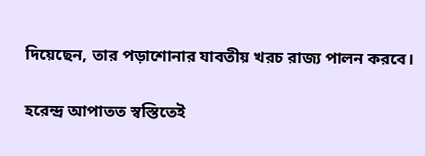দিয়েছেন, তার পড়াশোনার যাবতীয় খরচ রাজ্য পালন করবে।

হরেন্দ্র আপাতত স্বস্তিতেই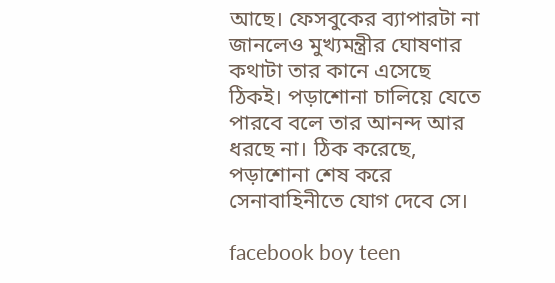আছে। ফেসবুকের ব্যাপারটা না জানলেও মুখ্যমন্ত্রীর ঘোষণার কথাটা তার কানে এসেছে ঠিকই। পড়াশোনা চালিয়ে যেতে পারবে বলে তার আনন্দ আর ধরছে না। ঠিক করেছে, পড়াশোনা শেষ করে সেনাবাহিনীতে যোগ দেবে সে।

facebook boy teen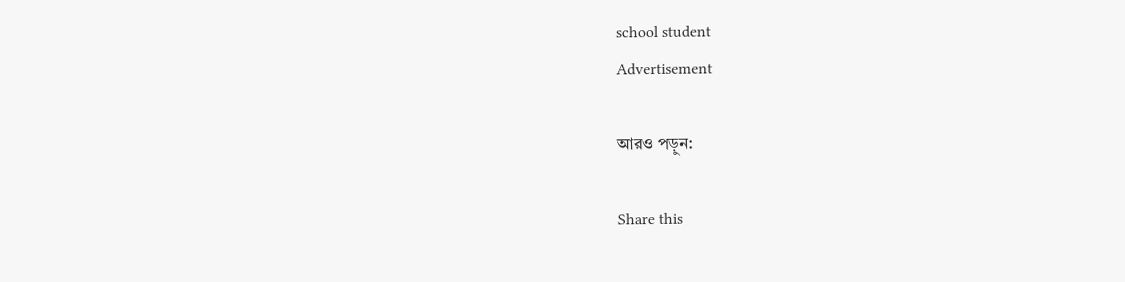school student
Advertisement

আরও পড়ুন:

Share this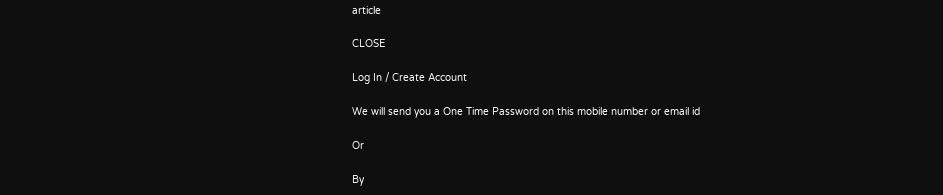article

CLOSE

Log In / Create Account

We will send you a One Time Password on this mobile number or email id

Or

By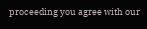proceeding you agree with our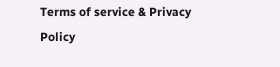Terms of service & Privacy Policy